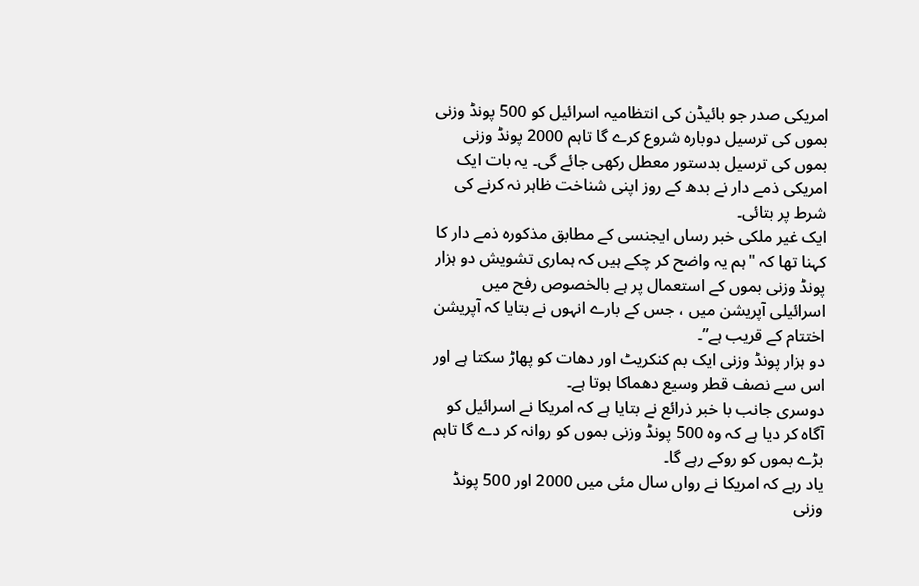امریکی صدر جو بائیڈن کی انتظامیہ اسرائیل کو 500 پونڈ وزنی بموں کی ترسیل دوبارہ شروع کرے گا تاہم 2000 پونڈ وزنی بموں کی ترسیل بدستور معطل رکھی جائے گی۔ یہ بات ایک امریکی ذمے دار نے بدھ کے روز اپنی شناخت ظاہر نہ کرنے کی شرط پر بتائی۔
ایک غیر ملکی خبر رساں ایجنسی کے مطابق مذکورہ ذمے دار کا کہنا تھا کہ "ہم یہ واضح کر چکے ہیں کہ ہماری تشویش دو ہزار پونڈ وزنی بموں کے استعمال پر ہے بالخصوص رفح میں اسرائیلی آپریشن میں ، جس کے بارے انہوں نے بتایا کہ آپریشن اختتام کے قریب ہے”۔
دو ہزار پونڈ وزنی ایک بم کنکریٹ اور دھات کو پھاڑ سکتا ہے اور اس سے نصف قطر وسیع دھماکا ہوتا ہے۔
دوسری جانب با خبر ذرائع نے بتایا ہے کہ امریکا نے اسرائیل کو آگاہ کر دیا ہے کہ وہ 500 پونڈ وزنی بموں کو روانہ کر دے گا تاہم بڑے بموں کو روکے رہے گا۔
یاد رہے کہ امریکا نے رواں سال مئی میں 2000 اور 500 پونڈ وزنی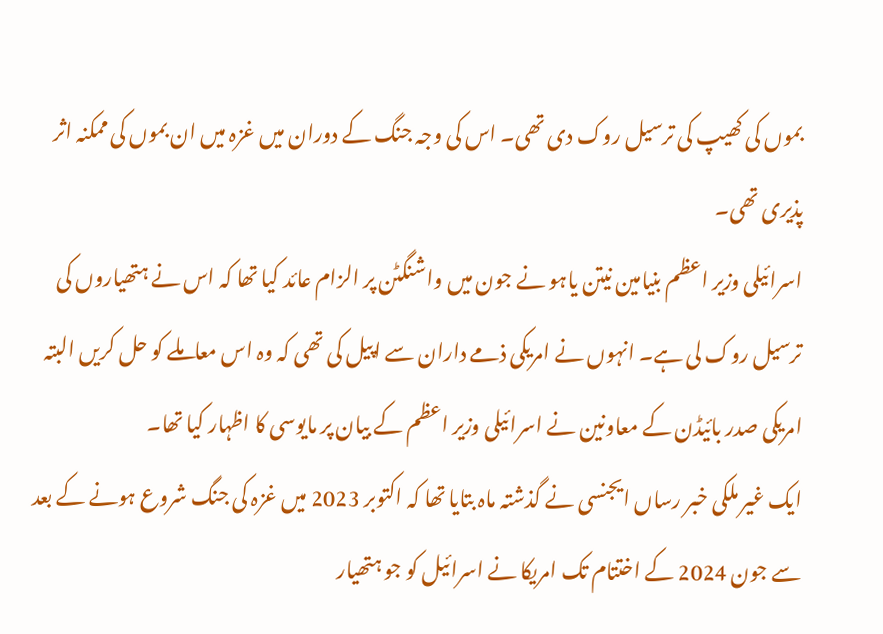بموں کی کھیپ کی ترسیل روک دی تھی۔ اس کی وجہ جنگ کے دوران میں غزہ میں ان بموں کی ممکنہ اثر پذیری تھی۔
اسرائیلی وزیر اعظم بنیامین نیتن یاہو نے جون میں واشنگٹن پر الزام عائد کیا تھا کہ اس نے ہتھیاروں کی ترسیل روک لی ہے۔ انہوں نے امریکی ذمے داران سے اپیل کی تھی کہ وہ اس معاملے کو حل کریں البتہ امریکی صدر بائیڈن کے معاونین نے اسرائیلی وزیر اعظم کے بیان پر مایوسی کا اظہار کیا تھا۔
ایک غیر ملکی خبر رساں ایجنسی نے گذشتہ ماہ بتایا تھا کہ اکتوبر 2023 میں غزہ کی جنگ شروع ہونے کے بعد سے جون 2024 کے اختتام تک امریکا نے اسرائیل کو جو ہتھیار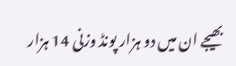بھیجے ان میں دو ہزار پونڈ وزنی 14 ہزار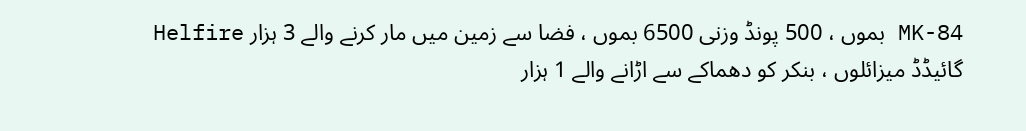MK-84 بموں ، 500 پونڈ وزنی 6500 بموں ، فضا سے زمین میں مار کرنے والے 3 ہزار Helfire گائیڈڈ میزائلوں ، بنکر کو دھماکے سے اڑانے والے 1 ہزار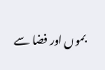بموں اور فضا سے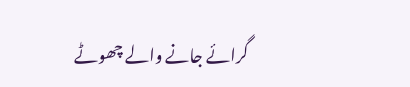گرائے جانے والے چھوٹے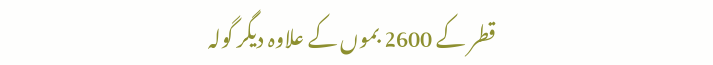قطر کے 2600 بموں کے علاوہ دیگر گولہ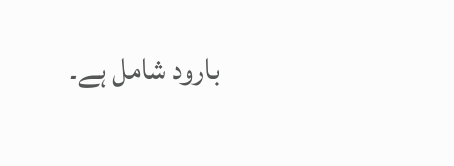بارود شامل ہے۔